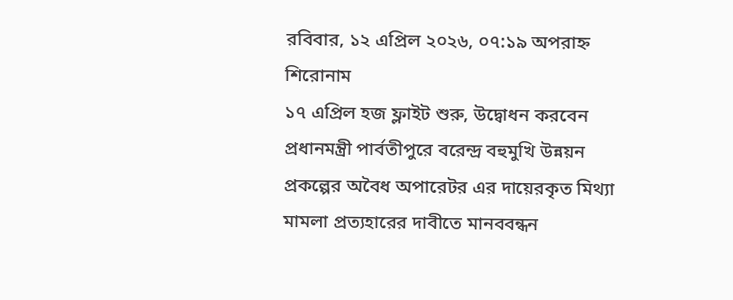রবিবার, ১২ এপ্রিল ২০২৬, ০৭:১৯ অপরাহ্ন
শিরোনাম
১৭ এপ্রিল হজ ফ্লাইট শুরু, উদ্বোধন করবেন প্রধানমন্ত্রী পার্বতীপুরে বরেন্দ্র বহুমুখি উন্নয়ন প্রকল্পের অবৈধ অপারেটর এর দায়েরকৃত মিথ্যা মামলা প্রত্যহারের দাবীতে মানববন্ধন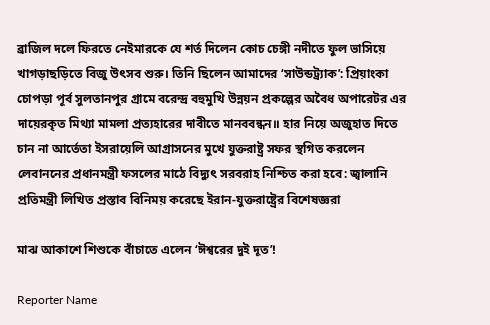ব্রাজিল দলে ফিরতে নেইমারকে যে শর্ত দিলেন কোচ চেঙ্গী নদীতে ফুল ভাসিয়ে খাগড়াছড়িতে বিজু উৎসব শুরু। তিনি ছিলেন আমাদের ‘সাউন্ডট্র্যাক’: প্রিয়াংকা চোপড়া পূর্ব সুলতানপুর গ্রামে বরেন্দ্র বহুমুখি উন্নয়ন প্রকল্পের অবৈধ অপারেটর এর দায়েরকৃত মিথ্যা মামলা প্রত্যহারের দাবীতে মানববন্ধন॥ হার নিয়ে অজুহাত দিতে চান না আর্তেতা ইসরায়েলি আগ্রাসনের মুখে যুক্তরাষ্ট্র সফর স্থগিত করলেন লেবাননের প্রধানমন্ত্রী ফসলের মাঠে বিদ্যুৎ সরবরাহ নিশ্চিত করা হবে: জ্বালানি প্রতিমন্ত্রী লিখিত প্রস্তাব বিনিময় করেছে ইরান-যুক্তরাষ্ট্রের বিশেষজ্ঞরা

মাঝ আকাশে শিশুকে বাঁচাতে এলেন ‘ঈশ্বরের দুই দূত’!

Reporter Name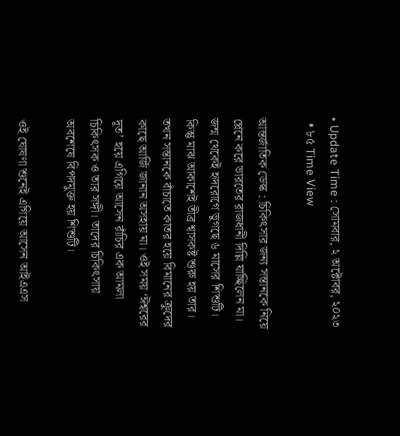• Update Time : সোমবার, ২ অক্টোবর, ২০২৩
  • ৮৫ Time View

আন্তর্জাতিক ডেস্ক : চিকিৎসার জন্য সন্তানকে নিয়ে প্লেনে করে ভারতের রাজধানী দিল্লি যাচ্ছিলেন মা। জন্ম থেকেই হৃদরোগে ভুগছে ৬ মাসের শিশুটি। কিন্তু মাঝ আকাশেই তীব্র শ্বাসকষ্ট শুরু হয় তার। তখন সন্তানকে বাঁচাতে কাতর হয়ে বিমানের ক্রুদের কাছে আর্জি জানান অসহায় মা। ওই সময় ‘ঈশ্বরের দূত’ হয়ে এগিয়ে আসেন রাঁচির এক আমলা চিকিৎসক ও তার সঙ্গী। তাদের চিকিৎসায় অবশেষে বিপদমুক্ত হয় শিশুটি।

ওই ঘোষণা শুনেই এগিয়ে আসেন আইএএস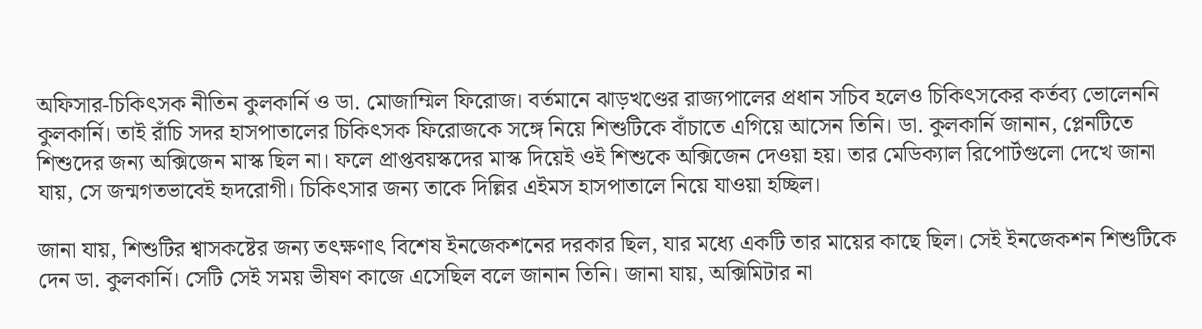অফিসার-চিকিৎসক নীতিন কুলকার্নি ও ডা. মোজাম্মিল ফিরোজ। বর্তমানে ঝাড়খণ্ডের রাজ্যপালের প্রধান সচিব হলেও চিকিৎসকের কর্তব্য ভোলেননি কুলকার্নি। তাই রাঁচি সদর হাসপাতালের চিকিৎসক ফিরোজকে সঙ্গে নিয়ে শিশুটিকে বাঁচাতে এগিয়ে আসেন তিনি। ডা. কুলকার্নি জানান, প্লেনটিতে শিশুদের জন্য অক্সিজেন মাস্ক ছিল না। ফলে প্রাপ্তবয়স্কদের মাস্ক দিয়েই ওই শিশুকে অক্সিজেন দেওয়া হয়। তার মেডিক্যাল রিপোর্টগুলো দেখে জানা যায়, সে জন্মগতভাবেই হৃদরোগী। চিকিৎসার জন্য তাকে দিল্লির এইমস হাসপাতালে নিয়ে যাওয়া হচ্ছিল।

জানা যায়, শিশুটির শ্বাসকষ্টের জন্য তৎক্ষণাৎ বিশেষ ইনজেকশনের দরকার ছিল, যার মধ্যে একটি তার মায়ের কাছে ছিল। সেই ইনজেকশন শিশুটিকে দেন ডা. কুলকার্নি। সেটি সেই সময় ভীষণ কাজে এসেছিল বলে জানান তিনি। জানা যায়, অক্সিমিটার না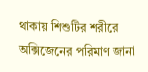থাকায় শিশুটির শরীরে অক্সিজেনের পরিমাণ জানা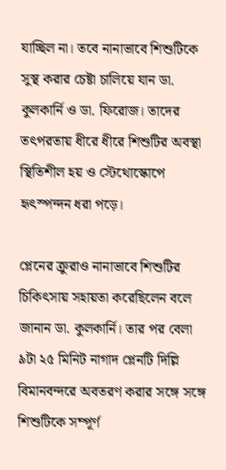যাচ্ছিল না। তবে নানাভাবে শিশুটিকে সুস্থ করার চেষ্টা চালিয়ে যান ডা. কুলকার্নি ও ডা. ফিরোজ। তাদের তৎপরতায় ধীরে ধীরে শিশুটির অবস্থা স্থিতিশীল হয় ও স্টেথোস্কোপে হৃৎস্পন্দন ধরা পড়ে।

প্লেনের ক্রুরাও নানাভাবে শিশুটির চিকিৎসায় সহায়তা করেছিলেন বলে জানান ডা. কুলকার্নি। তার পর বেলা ৯টা ২৫ মিনিট নাগাদ প্লেনটি দিল্লি বিমানবন্দরে অবতরণ করার সঙ্গে সঙ্গে শিশুটিকে সম্পূর্ণ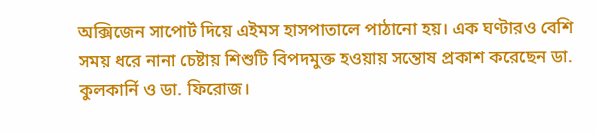অক্সিজেন সাপোর্ট দিয়ে এইমস হাসপাতালে পাঠানো হয়। এক ঘণ্টারও বেশি সময় ধরে নানা চেষ্টায় শিশুটি বিপদমুক্ত হওয়ায় সন্তোষ প্রকাশ করেছেন ডা. কুলকার্নি ও ডা. ফিরোজ।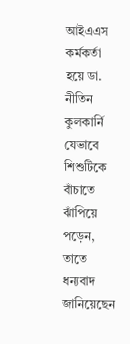আইএএস কর্মকর্তা হয়ে ডা. নীতিন কুলকার্নি যেভাবে শিশুটিকে বাঁচাতে ঝাঁপিয়ে পড়েন, তাতে ধন্যবাদ জানিয়েছেন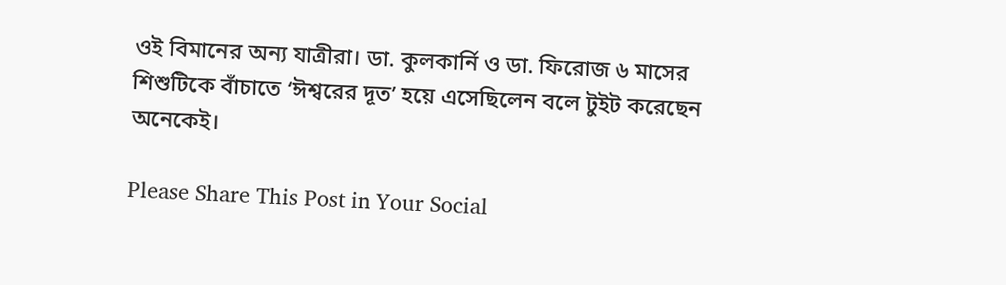ওই বিমানের অন্য যাত্রীরা। ডা. কুলকার্নি ও ডা. ফিরোজ ৬ মাসের শিশুটিকে বাঁচাতে ‘ঈশ্বরের দূত’ হয়ে এসেছিলেন বলে টুইট করেছেন অনেকেই।

Please Share This Post in Your Social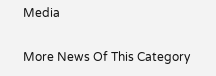Media

More News Of This Category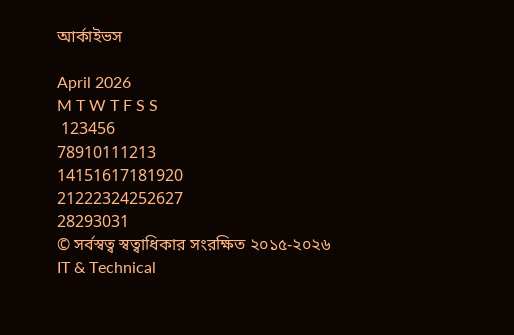আর্কাইভস

April 2026
M T W T F S S
 123456
78910111213
14151617181920
21222324252627
28293031
© সর্বস্বত্ব স্বত্বাধিকার সংরক্ষিত ২০১৫-২০২৬
IT & Technical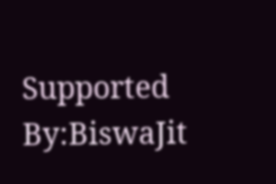Supported By:BiswaJit